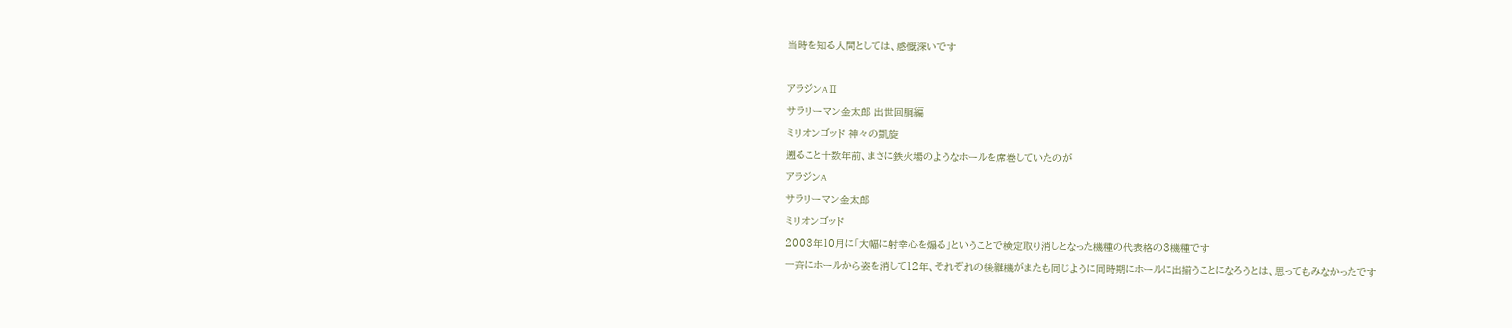当時を知る人間としては、感慨深いです

アラジンAⅡ
サラリーマン金太郎 出世回胴編
ミリオンゴッド 神々の凱旋
遡ること十数年前、まさに鉄火場のようなホールを席巻していたのが
アラジンA
サラリーマン金太郎
ミリオンゴッド
2003年10月に「大幅に射幸心を煽る」ということで検定取り消しとなった機種の代表格の3機種です
一斉にホールから姿を消して12年、それぞれの後継機がまたも同じように同時期にホールに出揃うことになろうとは、思ってもみなかったです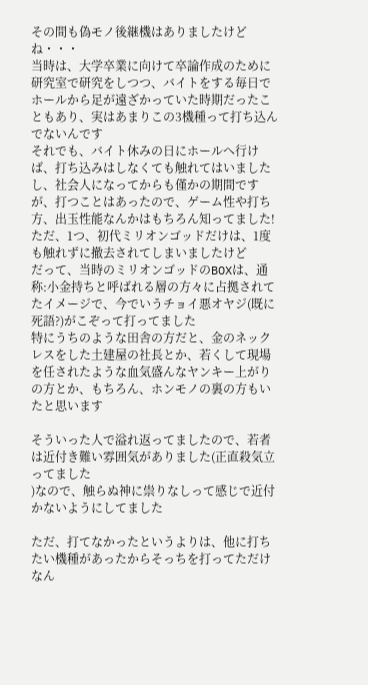その間も偽モノ後継機はありましたけどね・・・
当時は、大学卒業に向けて卒論作成のために研究室で研究をしつつ、バイトをする毎日でホールから足が遠ざかっていた時期だったこともあり、実はあまりこの3機種って打ち込んでないんです
それでも、バイト休みの日にホールへ行けば、打ち込みはしなくても触れてはいましたし、社会人になってからも僅かの期間ですが、打つことはあったので、ゲーム性や打ち方、出玉性能なんかはもちろん知ってました!
ただ、1つ、初代ミリオンゴッドだけは、1度も触れずに撤去されてしまいましたけど
だって、当時のミリオンゴッドのBOXは、通称:小金持ちと呼ばれる層の方々に占拠されてたイメージで、今でいうチョイ悪オヤジ(既に死語?)がこぞって打ってました
特にうちのような田舎の方だと、金のネックレスをした土建屋の社長とか、若くして現場を任されたような血気盛んなヤンキー上がりの方とか、もちろん、ホンモノの裏の方もいたと思います

そういった人で溢れ返ってましたので、若者は近付き難い雰囲気がありました(正直殺気立ってました
)なので、触らぬ神に祟りなしって感じで近付かないようにしてました

ただ、打てなかったというよりは、他に打ちたい機種があったからそっちを打ってただけなん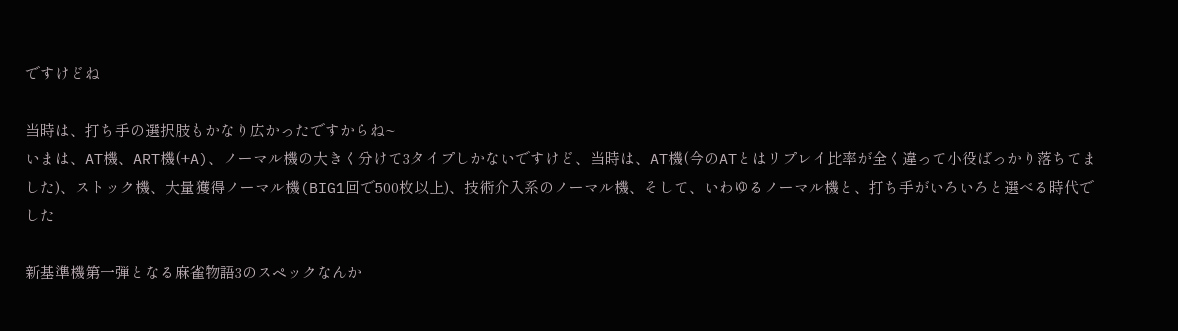ですけどね

当時は、打ち手の選択肢もかなり広かったですからね~
いまは、AT機、ART機(+A)、ノーマル機の大きく分けて3タイプしかないですけど、当時は、AT機(今のATとはリプレイ比率が全く違って小役ばっかり落ちてました)、ストック機、大量獲得ノーマル機(BIG1回で500枚以上)、技術介入系のノーマル機、そして、いわゆるノーマル機と、打ち手がいろいろと選べる時代でした

新基準機第一弾となる麻雀物語3のスペックなんか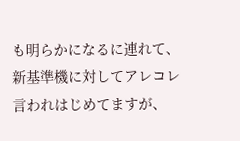も明らかになるに連れて、新基準機に対してアレコレ言われはじめてますが、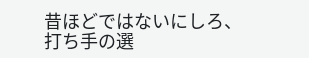昔ほどではないにしろ、打ち手の選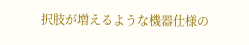択肢が増えるような機器仕様の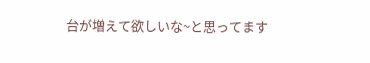台が増えて欲しいな~と思ってます